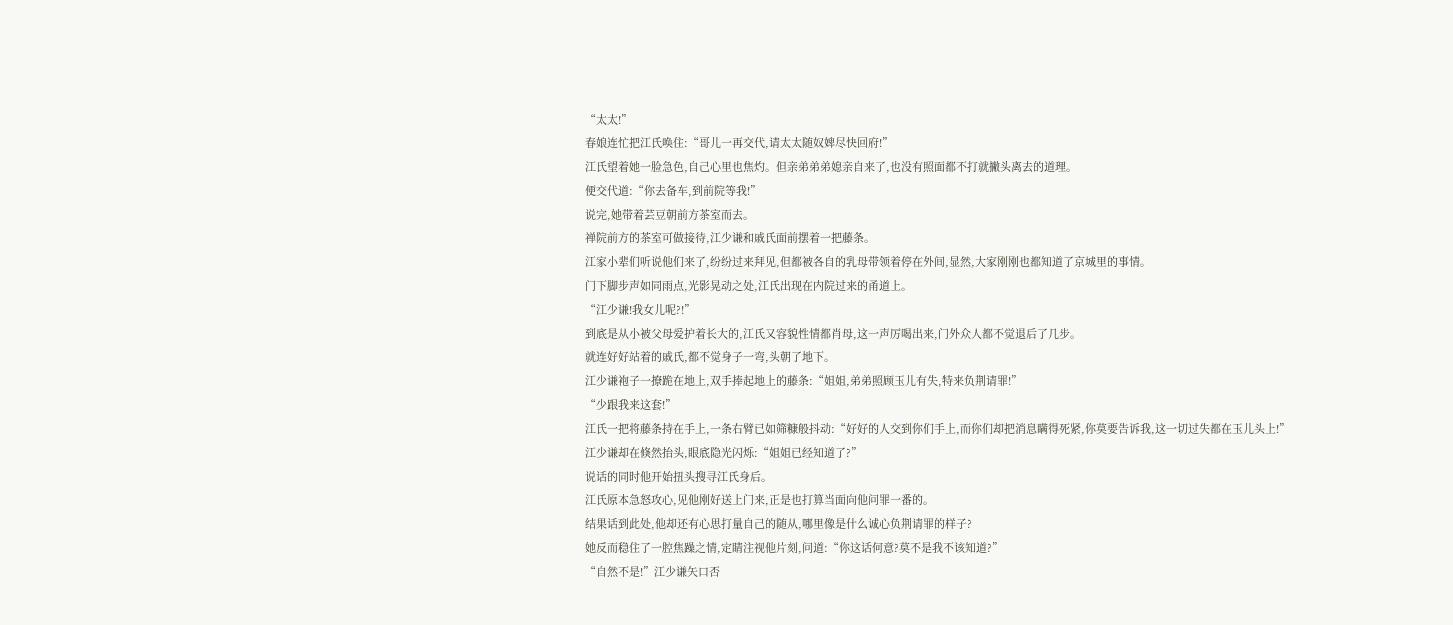“太太!”
春娘连忙把江氏唤住:“哥儿一再交代,请太太随奴婢尽快回府!”
江氏望着她一脸急色,自己心里也焦灼。但亲弟弟弟媳亲自来了,也没有照面都不打就撇头离去的道理。
便交代道:“你去备车,到前院等我!”
说完,她带着芸豆朝前方茶室而去。
禅院前方的茶室可做接待,江少谦和戚氏面前摆着一把藤条。
江家小辈们听说他们来了,纷纷过来拜见,但都被各自的乳母带领着停在外间,显然,大家刚刚也都知道了京城里的事情。
门下脚步声如同雨点,光影晃动之处,江氏出现在内院过来的甬道上。
“江少谦!我女儿呢?!”
到底是从小被父母爱护着长大的,江氏又容貌性情都肖母,这一声厉喝出来,门外众人都不觉退后了几步。
就连好好站着的戚氏,都不觉身子一弯,头朝了地下。
江少谦袍子一撩跪在地上,双手捧起地上的藤条:“姐姐,弟弟照顾玉儿有失,特来负荆请罪!”
“少跟我来这套!”
江氏一把将藤条持在手上,一条右臂已如筛糠般抖动:“好好的人交到你们手上,而你们却把消息瞒得死紧,你莫要告诉我,这一切过失都在玉儿头上!”
江少谦却在倏然抬头,眼底隐光闪烁:“姐姐已经知道了?”
说话的同时他开始扭头搜寻江氏身后。
江氏原本急怒攻心,见他刚好送上门来,正是也打算当面向他问罪一番的。
结果话到此处,他却还有心思打量自己的随从,哪里像是什么诚心负荆请罪的样子?
她反而稳住了一腔焦躁之情,定睛注视他片刻,问道:“你这话何意?莫不是我不该知道?”
“自然不是!”江少谦矢口否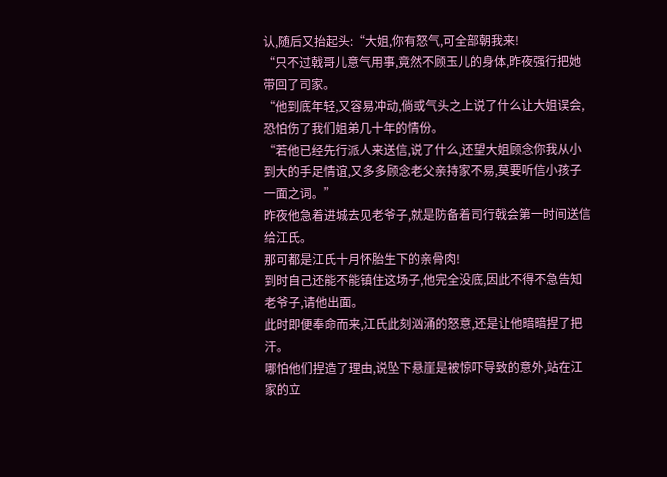认,随后又抬起头:“大姐,你有怒气,可全部朝我来!
“只不过戟哥儿意气用事,竟然不顾玉儿的身体,昨夜强行把她带回了司家。
“他到底年轻,又容易冲动,倘或气头之上说了什么让大姐误会,恐怕伤了我们姐弟几十年的情份。
“若他已经先行派人来送信,说了什么,还望大姐顾念你我从小到大的手足情谊,又多多顾念老父亲持家不易,莫要听信小孩子一面之词。”
昨夜他急着进城去见老爷子,就是防备着司行戟会第一时间送信给江氏。
那可都是江氏十月怀胎生下的亲骨肉!
到时自己还能不能镇住这场子,他完全没底,因此不得不急告知老爷子,请他出面。
此时即便奉命而来,江氏此刻汹涌的怒意,还是让他暗暗捏了把汗。
哪怕他们捏造了理由,说坠下悬崖是被惊吓导致的意外,站在江家的立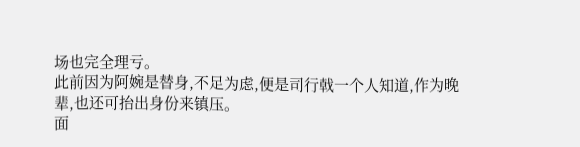场也完全理亏。
此前因为阿婉是替身,不足为虑,便是司行戟一个人知道,作为晚辈,也还可抬出身份来镇压。
面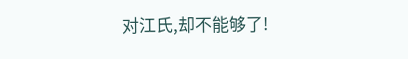对江氏,却不能够了!